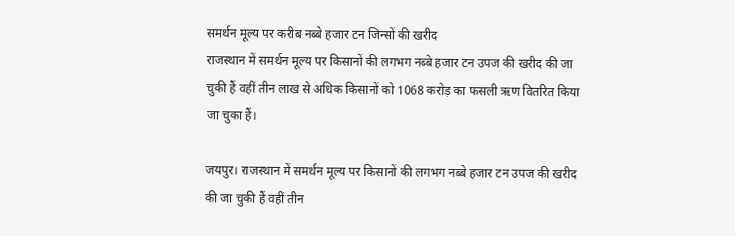समर्थन मूल्य पर करीब नब्बे हजार टन जिन्सों की खरीद
राजस्थान में समर्थन मूल्य पर किसानों की लगभग नब्बे हजार टन उपज की खरीद की जा चुकी हैं वहीं तीन लाख से अधिक किसानों को 1068 करोड़ का फसली ऋण वितरित किया जा चुका हैं।

जयपुर। राजस्थान में समर्थन मूल्य पर किसानों की लगभग नब्बे हजार टन उपज की खरीद की जा चुकी हैं वहीं तीन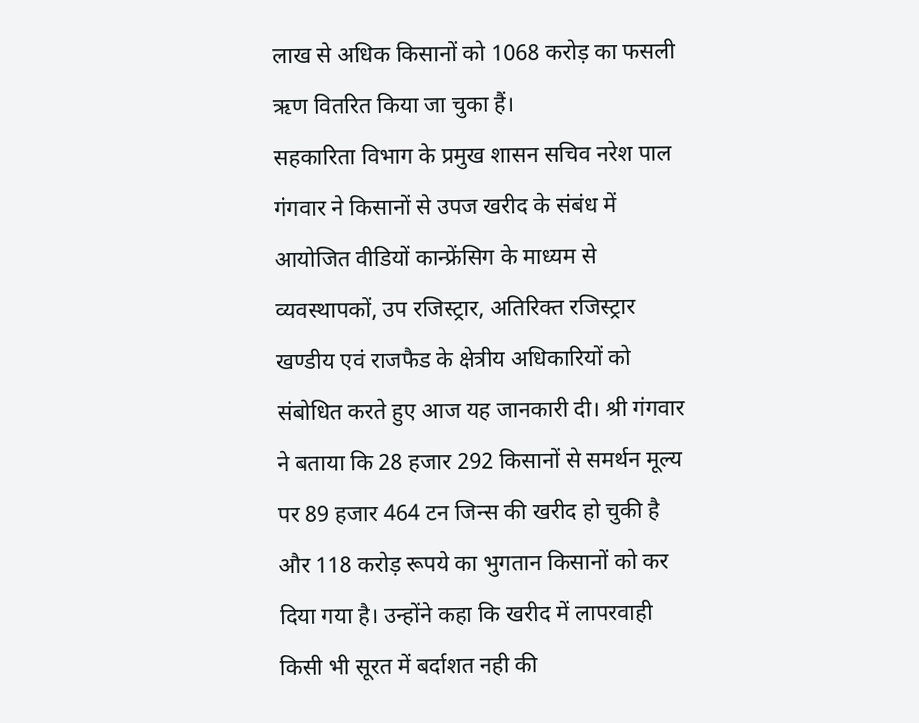लाख से अधिक किसानों को 1068 करोड़ का फसली ऋण वितरित किया जा चुका हैं।
सहकारिता विभाग के प्रमुख शासन सचिव नरेश पाल गंगवार ने किसानों से उपज खरीद के संबंध में आयोजित वीडियों कान्फ्रेंसिग के माध्यम से व्यवस्थापकों, उप रजिस्ट्रार, अतिरिक्त रजिस्ट्रार खण्डीय एवं राजफैड के क्षेत्रीय अधिकारियों को संबोधित करते हुए आज यह जानकारी दी। श्री गंगवार ने बताया कि 28 हजार 292 किसानों से समर्थन मूल्य पर 89 हजार 464 टन जिन्स की खरीद हो चुकी है और 118 करोड़ रूपये का भुगतान किसानों को कर दिया गया है। उन्होंने कहा कि खरीद में लापरवाही किसी भी सूरत में बर्दाशत नही की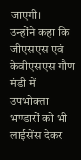जाएगी।
उन्होंने कहा कि जीएसएस एवं केवीएसएस गौण मंडी में उपभोक्ता भण्डारों को भी लाईसेंस देकर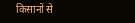किसानों से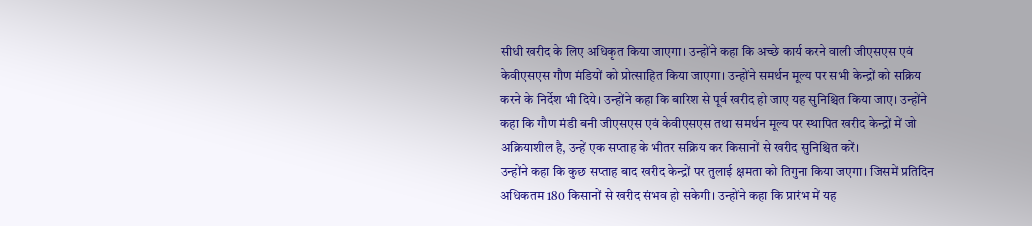सीधी खरीद के लिए अधिकृत किया जाएगा। उन्होंने कहा कि अच्छे कार्य करने वाली जीएसएस एवं केवीएसएस गौण मंडियों को प्रोत्साहित किया जाएगा। उन्होंने समर्थन मूल्य पर सभी केन्द्रों को सक्रिय करने के निर्देश भी दिये। उन्होंने कहा कि बारिश से पूर्व खरीद हो जाए यह सुनिश्चित किया जाए। उन्होंने कहा कि गौण मंडी बनी जीएसएस एवं केवीएसएस तथा समर्थन मूल्य पर स्थापित खरीद केन्द्रों में जो अक्रियाशील है, उन्हें एक सप्ताह के भीतर सक्रिय कर किसानों से खरीद सुनिश्चित करें।
उन्होंने कहा कि कुछ सप्ताह बाद खरीद केन्द्रों पर तुलाई क्षमता को तिगुना किया जएगा। जिसमें प्रतिदिन अधिकतम 180 किसानों से खरीद संभव हो सकेगी। उन्होंने कहा कि प्रारंभ में यह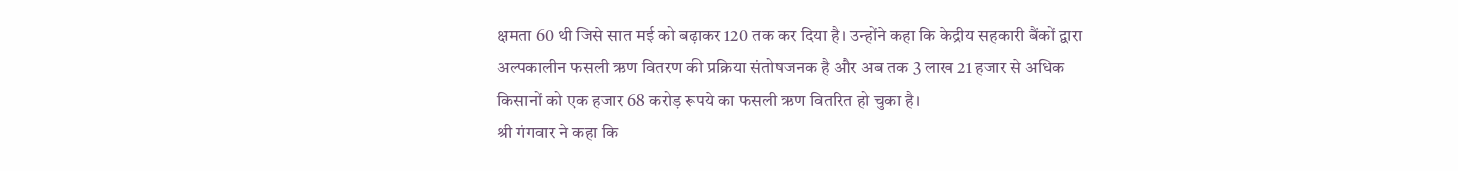क्षमता 60 थी जिसे सात मई को बढ़ाकर 120 तक कर दिया है। उन्होंने कहा कि केद्रीय सहकारी बैंकों द्वारा अल्पकालीन फसली ऋण वितरण की प्रक्रिया संतोषजनक है और अब तक 3 लाख 21 हजार से अधिक किसानों को एक हजार 68 करोड़ रूपये का फसली ऋण वितरित हो चुका है।
श्री गंगवार ने कहा कि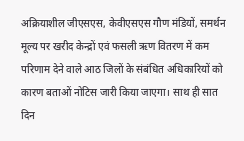अक्रियाशील जीएसएस, केवीएसएस गौण मंडियों, समर्थन मूल्य पर खरीद केन्द्रों एवं फसली ऋण वितरण में कम परिणाम देने वाले आठ जिलों के संबंधित अधिकारियों को कारण बताओं नोटिस जारी किया जाएगा। साथ ही सात दिन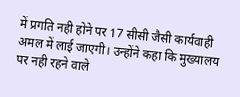में प्रगति नही होने पर 17 सीसी जैसी कार्यवाही अमल में लाई जाएगी। उन्होंने कहा कि मुख्यालय पर नही रहने वाले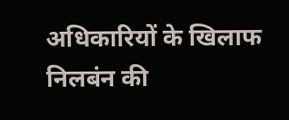अधिकारियों के खिलाफ निलबंन की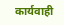कार्यवाही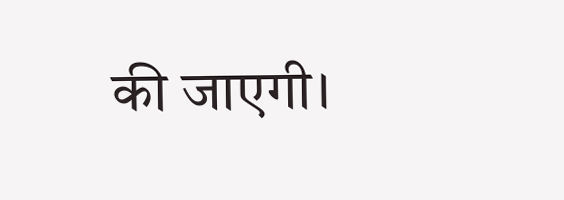की जाएगी।